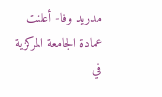مدريد وفا- أعلنت عمادة الجامعة المركزية في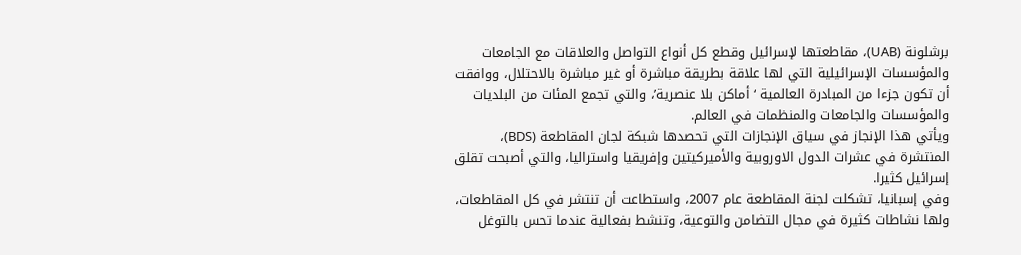برشلونة (UAB)، مقاطعتها لإسرائيل وقطع كل أنواع التواصل والعلاقات مع الجامعات والمؤسسات الإسرائيلية التي لها علاقة بطريقة مباشرة أو غير مباشرة بالاحتلال، ووافقت أن تكون جزءا من المبادرة العالمية ‘أماكن بلا عنصرية’، والتي تجمع المئات من البلديات والمؤسسات والجامعات والمنظمات في العالم.
ويأتي هذا الإنجاز في سياق الإنجازات التي تحصدها شبكة لجان المقاطعة (BDS)، المنتشرة في عشرات الدول الاوروبية والأميركيتين وإفريقيا واستراليا، والتي أصبحت تقلق إسرائيل كثيرا.
وفي إسبانيا، تشكلت لجنة المقاطعة عام 2007، واستطاعت أن تنتشر في كل المقاطعات، ولها نشاطات كثيرة في مجال التضامن والتوعية، وتنشط بفعالية عندما تحس بالتوغل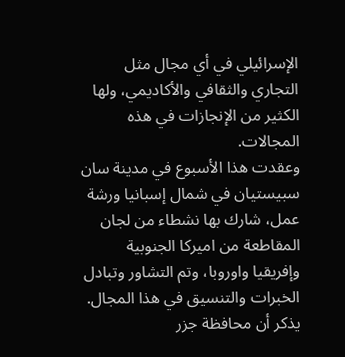الإسرائيلي في أي مجال مثل التجاري والثقافي والأكاديمي، ولها الكثير من الإنجازات في هذه المجالات.
وعقدت هذا الأسبوع في مدينة سان سبيستيان في شمال إسبانيا ورشة عمل، شارك بها نشطاء من لجان المقاطعة من اميركا الجنوبية وإفريقيا واوروبا، وتم التشاور وتبادل الخبرات والتنسيق في هذا المجال.
يذكر أن محافظة جزر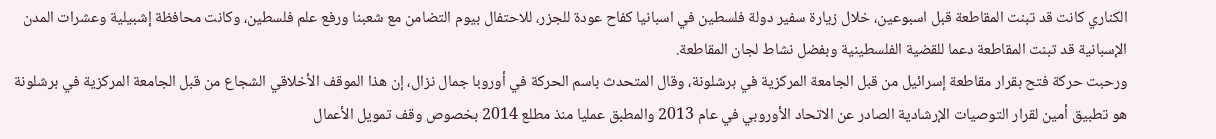الكناري كانت قد تبنت المقاطعة قبل اسبوعين، خلال زيارة سفير دولة فلسطين في اسبانيا كفاح عودة للجزر، للاحتفال بيوم التضامن مع شعبنا ورفع علم فلسطين، وكانت محافظة إشبيلية وعشرات المدن الإسبانية قد تبنت المقاطعة دعما للقضية الفلسطينية وبفضل نشاط لجان المقاطعة.
ورحبت حركة فتح بقرار مقاطعة إسرائيل من قبل الجامعة المركزية في برشلونة، وقال المتحدث باسم الحركة في أوروبا جمال نزال، إن هذا الموقف الأخلاقي الشجاع من قبل الجامعة المركزية في برشلونة هو تطبيق أمين لقرار التوصيات الإرشادية الصادر عن الاتحاد الأوروبي في عام 2013 والمطبق عمليا منذ مطلع 2014 بخصوص وقف تمويل الأعمال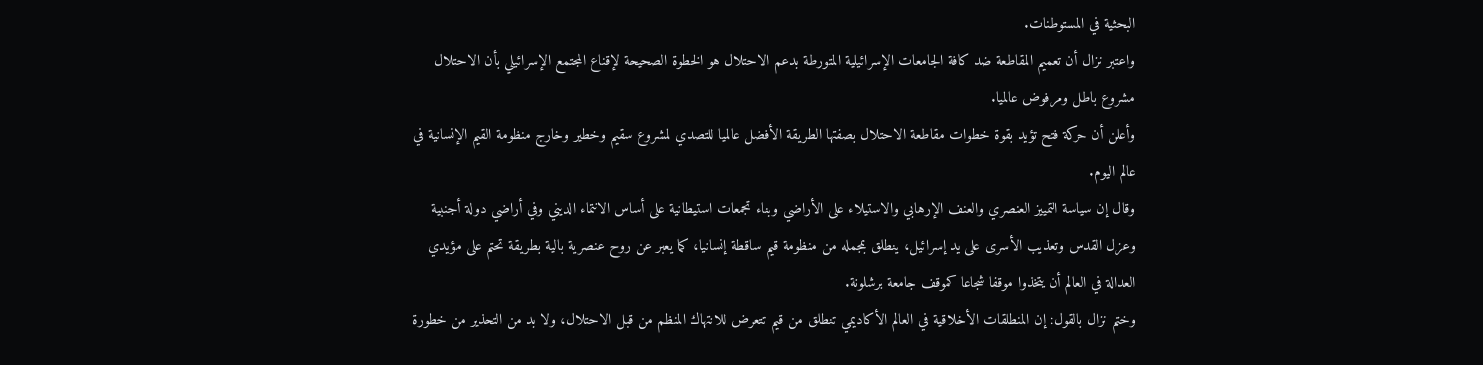البحثية في المستوطنات.
واعتبر نزال أن تعميم المقاطعة ضد كافة الجامعات الإسرائيلية المتورطة بدعم الاحتلال هو الخطوة الصحيحة لإقناع المجتمع الإسرائيلي بأن الاحتلال مشروع باطل ومرفوض عالميا.
وأعلن أن حركة فتح تؤيد بقوة خطوات مقاطعة الاحتلال بصفتها الطريقة الأفضل عالميا للتصدي لمشروع سقيم وخطير وخارج منظومة القيم الإنسانية في عالم اليوم.
وقال إن سياسة التمييز العنصري والعنف الإرهابي والاستيلاء على الأراضي وبناء تجمعات استيطانية على أساس الانتماء الديني وفي أراضي دولة أجنبية وعزل القدس وتعذيب الأسرى على يد إسرائيل، ينطلق بمجمله من منظومة قيم ساقطة إنسانيا، كما يعبر عن روح عنصرية بالية بطريقة تحتم على مؤيدي العدالة في العالم أن يتخذوا موقفا شجاعا كموقف جامعة برشلونة.
وختم نزال بالقول: إن المنطلقات الأخلاقية في العالم الأكاديمي تنطلق من قيم تتعرض للانتهاك المنظم من قبل الاحتلال، ولا بد من التحذير من خطورة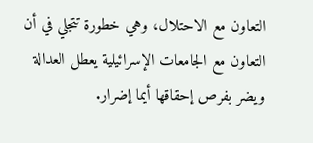التعاون مع الاحتلال، وهي خطورة تتجلي في أن التعاون مع الجامعات الإسرائيلية يعطل العدالة ويضر بفرص إحقاقها أيما إضرار.